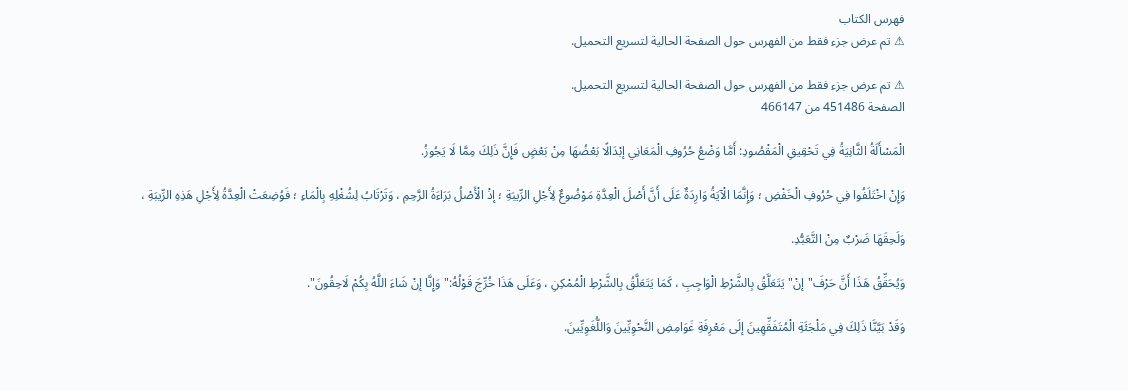فهرس الكتاب
⚠ تم عرض جزء فقط من الفهرس حول الصفحة الحالية لتسريع التحميل.

⚠ تم عرض جزء فقط من الفهرس حول الصفحة الحالية لتسريع التحميل.
الصفحة 451486 من 466147

الْمَسْأَلَةُ الثَّانِيَةُ فِي تَحْقِيقِ الْمَقْصُودِ: أَمَّا وَضْعُ حُرُوفِ الْمَعَانِي إبْدَالًا بَعْضُهَا مِنْ بَعْضٍ فَإِنَّ ذَلِكَ مِمَّا لَا يَجُوزُ.

وَإِنْ اخْتَلَفُوا فِي حُرُوفِ الْخَفْضِ ؛ وَإِنَّمَا الْآيَةُ وَارِدَةٌ عَلَى أَنَّ أَصْلَ الْعِدَّةِ مَوْضُوعٌ لِأَجْلِ الرِّيبَةِ ؛ إذْ الْأَصْلُ بَرَاءَةُ الرَّحِمِ ، وَتَرْتَابُ لِشُغْلِهِ بِالْمَاءِ ؛ فَوُضِعَتْ الْعِدَّةُ لِأَجْلِ هَذِهِ الرِّيبَةِ ،

وَلَحِقَهَا ضَرْبٌ مِنْ التَّعَبُّدِ.

وَيُحَقِّقُ هَذَا أَنَّ حَرْفَ"إنْ"يَتَعَلَّقُ بِالشَّرْطِ الْوَاجِبِ ، كَمَا يَتَعَلَّقُ بِالشَّرْطِ الْمُمْكِنِ ، وَعَلَى هَذَا خُرِّجَ قَوْلُهُ:"وَإِنَّا إنْ شَاءَ اللَّهُ بِكُمْ لَاحِقُونَ".

وَقَدْ بَيَّنَّا ذَلِكَ فِي مَلْجَئَةِ الْمُتَفَقِّهِينَ إلَى مَعْرِفَةِ غَوَامِضِ النَّحْوِيِّينَ وَاللُّغَوِيِّينَ.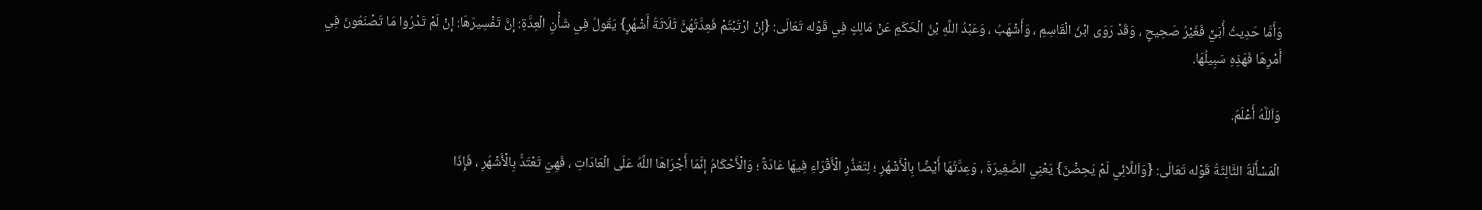وَأَمَّا حَدِيثُ أُبَيٍّ فَغَيْرُ صَحِيحٍ ، وَقَدْ رَوَى ابْنُ الْقَاسِمِ ، وَأَشْهَبُ ، وَعَبْدُ اللَّهِ بْنُ الْحَكَمِ عَنْ مَالِكٍ فِي قَوْله تَعَالَى: {إنْ ارْتَبْتُمْ فَعِدَّتُهُنَّ ثَلَاثَةُ أَشْهُرٍ} يَقُولُ فِي شَأْنِ الْعِدَّةِ: إنَّ تَفْسِيرَهَا: إنْ لَمْ تَدْرُوا مَا تَصْنَعُونَ فِي أَمْرِهَا فَهَذِهِ سَبِيلُهَا.

وَاَللَّهُ أَعْلَمُ.

الْمَسْأَلَةُ الثَّالِثَةُ قَوْله تَعَالَى: {وَاَللَّائِي لَمْ يَحِضْنَ} يَعْنِي الصَّغِيرَةَ ، وَعِدَّتُهَا أَيْضًا بِالْأَشْهُرِ ؛ لِتَعَذُّرِ الْأَقْرَاءِ فِيهَا عَادَةً ؛ وَالْأَحْكَامُ إنَّمَا أَجْرَاهَا اللَّهُ عَلَى الْعَادَاتِ ، فَهِيَ تَعْتَدُّ بِالْأَشْهُرِ ، فَإِذَا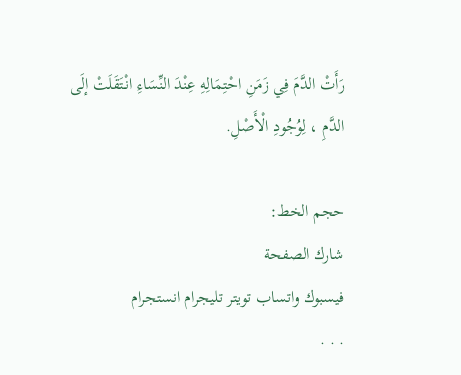رَأَتْ الدَّمَ فِي زَمَنِ احْتِمَالِهِ عِنْدَ النِّسَاءِ انْتَقَلَتْ إلَى الدَّمِ ، لِوُجُودِ الْأَصْلِ.

حجم الخط:
شارك الصفحة
فيسبوك واتساب تويتر تليجرام انستجرام
. . .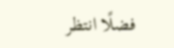فضلًا انتظر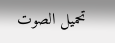تحميل الصوت